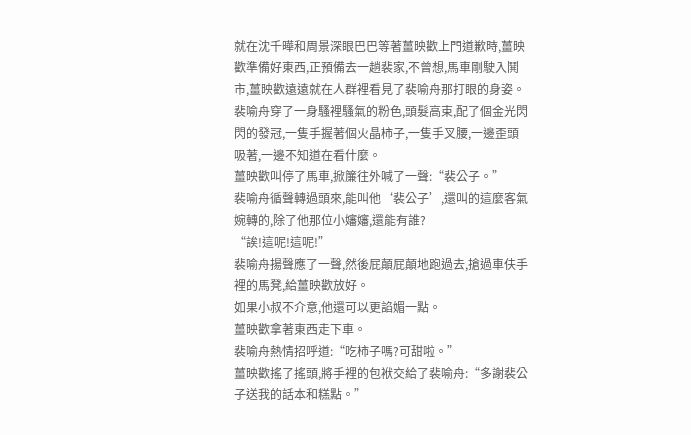就在沈千曄和周景深眼巴巴等著薑映歡上門道歉時,薑映歡準備好東西,正預備去一趟裴家,不曾想,馬車剛駛入鬨市,薑映歡遠遠就在人群裡看見了裴喻舟那打眼的身姿。
裴喻舟穿了一身騷裡騷氣的粉色,頭髮高束,配了個金光閃閃的發冠,一隻手握著個火晶柿子,一隻手叉腰,一邊歪頭吸著,一邊不知道在看什麼。
薑映歡叫停了馬車,掀簾往外喊了一聲:“裴公子。”
裴喻舟循聲轉過頭來,能叫他‘裴公子’,還叫的這麼客氣婉轉的,除了他那位小嬸嬸,還能有誰?
“誒!這呢!這呢!”
裴喻舟揚聲應了一聲,然後屁顛屁顛地跑過去,搶過車伕手裡的馬凳,給薑映歡放好。
如果小叔不介意,他還可以更諂媚一點。
薑映歡拿著東西走下車。
裴喻舟熱情招呼道:“吃柿子嗎?可甜啦。”
薑映歡搖了搖頭,將手裡的包袱交給了裴喻舟:“多謝裴公子送我的話本和糕點。”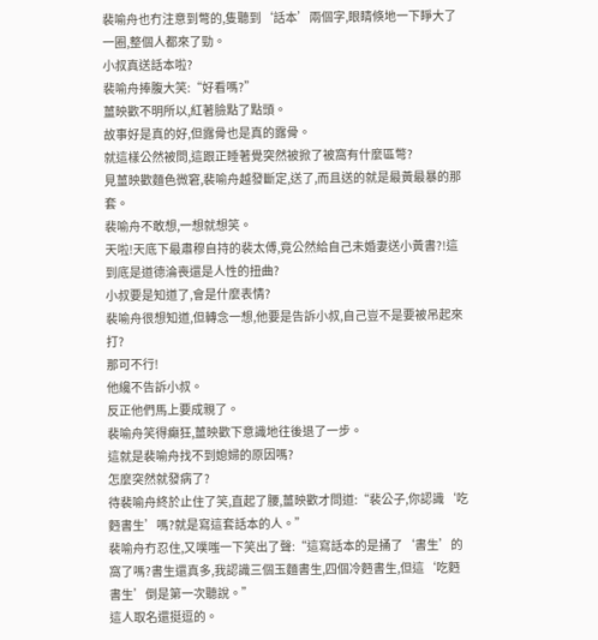裴喻舟也冇注意到彆的,隻聽到‘話本’兩個字,眼睛倏地一下睜大了一圈,整個人都來了勁。
小叔真送話本啦?
裴喻舟捧腹大笑:“好看嗎?”
薑映歡不明所以,紅著臉點了點頭。
故事好是真的好,但露骨也是真的露骨。
就這樣公然被問,這跟正睡著覺突然被掀了被窩有什麼區彆?
見薑映歡麵色微窘,裴喻舟越發斷定,送了,而且送的就是最黃最暴的那套。
裴喻舟不敢想,一想就想笑。
天啦!天底下最肅穆自持的裴太傅,竟公然給自己未婚妻送小黃書?!這到底是道德淪喪還是人性的扭曲?
小叔要是知道了,會是什麼表情?
裴喻舟很想知道,但轉念一想,他要是告訴小叔,自己豈不是要被吊起來打?
那可不行!
他纔不告訴小叔。
反正他們馬上要成親了。
裴喻舟笑得癲狂,薑映歡下意識地往後退了一步。
這就是裴喻舟找不到媳婦的原因嗎?
怎麼突然就發病了?
待裴喻舟終於止住了笑,直起了腰,薑映歡才問道:“裴公子,你認識‘吃麪書生’嗎?就是寫這套話本的人。”
裴喻舟冇忍住,又噗嗤一下笑出了聲:“這寫話本的是捅了‘書生’的窩了嗎?書生還真多,我認識三個玉麵書生,四個冷麪書生,但這‘吃麪書生’倒是第一次聽說。”
這人取名還挺逗的。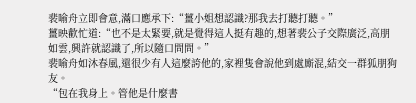裴喻舟立即會意,滿口應承下:“薑小姐想認識?那我去打聽打聽。”
薑映歡忙道:“也不是太緊要,就是覺得這人挺有趣的,想著裴公子交際廣泛,高朋如雲,興許就認識了,所以隨口問問。”
裴喻舟如沐春風,還很少有人這麼誇他的,家裡隻會說他到處廝混,結交一群狐朋狗友。
“包在我身上。管他是什麼書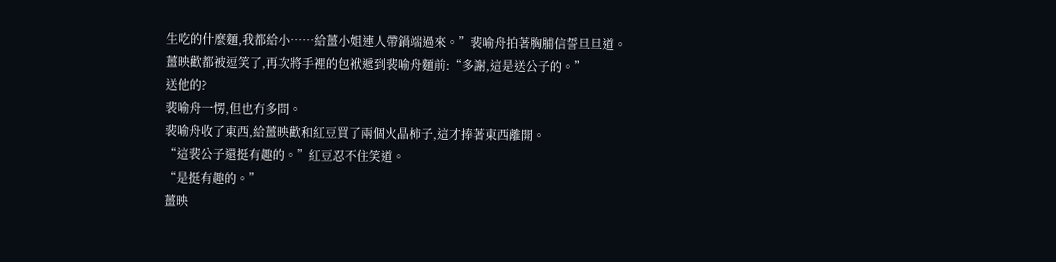生吃的什麼麵,我都給小……給薑小姐連人帶鍋端過來。”裴喻舟拍著胸脯信誓旦旦道。
薑映歡都被逗笑了,再次將手裡的包袱遞到裴喻舟麵前:“多謝,這是送公子的。”
送他的?
裴喻舟一愣,但也冇多問。
裴喻舟收了東西,給薑映歡和紅豆買了兩個火晶柿子,這才捧著東西離開。
“這裴公子還挺有趣的。”紅豆忍不住笑道。
“是挺有趣的。”
薑映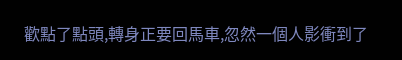歡點了點頭,轉身正要回馬車,忽然一個人影衝到了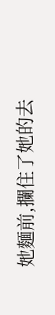她麵前,攔住了她的去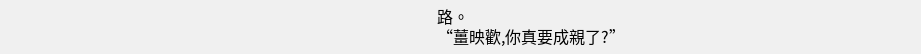路。
“薑映歡,你真要成親了?”